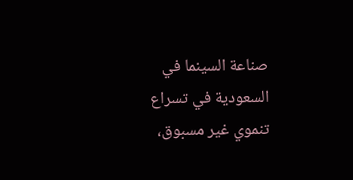صناعة السينما في السعودية في تسراع تنموي غير مسبوق،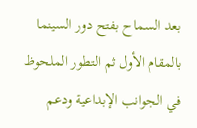بعد السماح بفتح دور السينما بالمقام الأول ثم التطور الملحوظ في الجوانب الإبداعية ودعم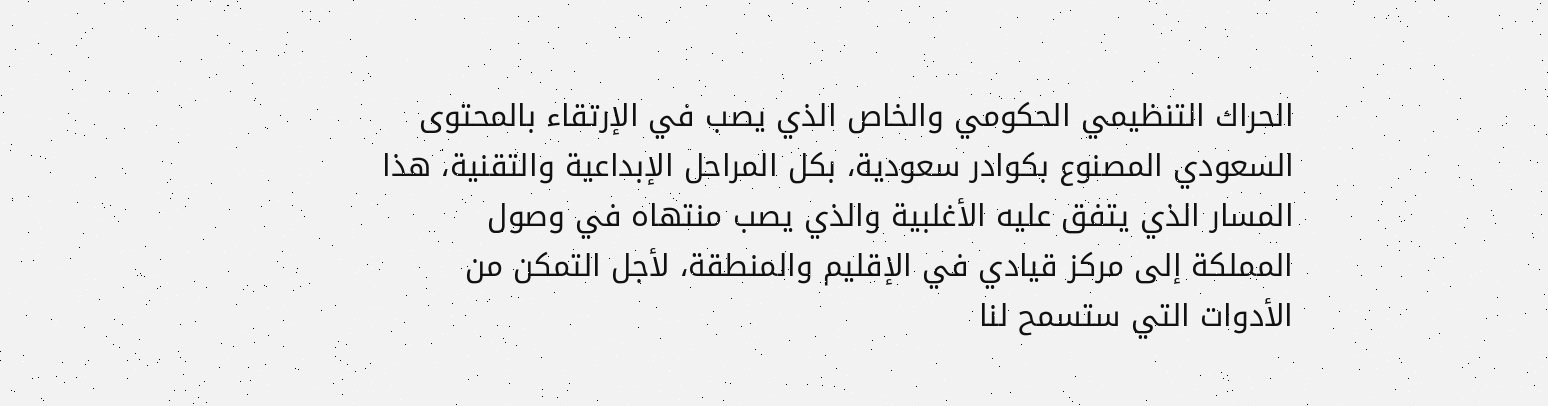الحراك التنظيمي الحكومي والخاص الذي يصب في الإرتقاء بالمحتوى السعودي المصنوع بكوادر سعودية، بكل المراحل الإبداعية والتقنية، هذا المسار الذي يتفق عليه الأغلبية والذي يصب منتهاه في وصول المملكة إلى مركز قيادي في الإقليم والمنطقة، لأجل التمكن من الأدوات التي ستسمح لنا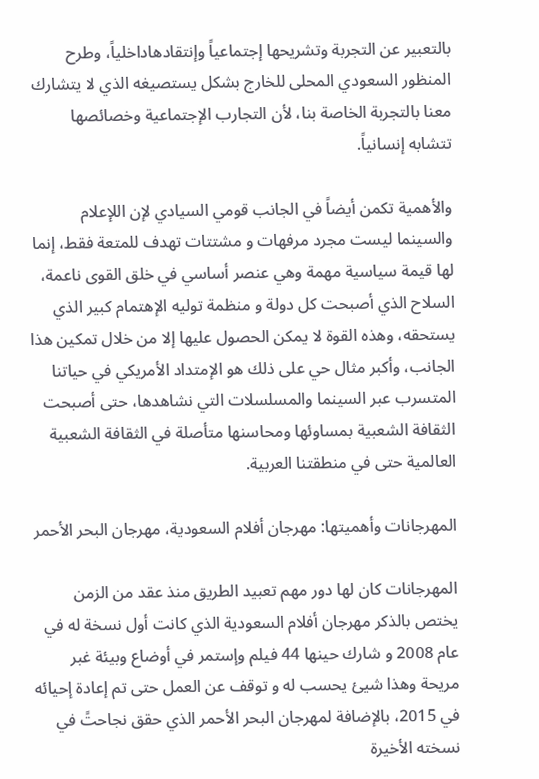بالتعبير عن التجربة وتشريحها إجتماعياً وإنتقادهاداخلياً، وطرح المنظور السعودي المحلى للخارج بشكل يستصيغه الذي لا يتشارك معنا بالتجربة الخاصة بنا، لأن التجارب الإجتماعية وخصائصها تتشابه إنسانياً.

والأهمية تكمن أيضاً في الجانب قومي السيادي لإن اللإعلام والسينما ليست مجرد مرفهات و مشتتات تهدف للمتعة فقط، إنما لها قيمة سياسية مهمة وهي عنصر أساسي في خلق القوى ناعمة، السلاح الذي أصبحت كل دولة و منظمة توليه الإهتمام كبير الذي يستحقه، وهذه القوة لا يمكن الحصول عليها إلا من خلال تمكين هذا الجانب، وأكبر مثال حي على ذلك هو الإمتداد الأمريكي في حياتنا المتسرب عبر السينما والمسلسلات التي نشاهدها، حتى أصبحت الثقافة الشعبية بمساوئها ومحاسنها متأصلة في الثقافة الشعبية العالمية حتى في منطقتنا العربية.

المهرجانات وأهميتها: مهرجان أفلام السعودية، مهرجان البحر الأحمر

المهرجانات كان لها دور مهم تعبيد الطريق منذ عقد من الزمن يختص بالذكر مهرجان أفلام السعودية الذي كانت أول نسخة له في عام 2008 و شارك حينها 44 فيلم وإستمر في أوضاع وبيئة غبر مريحة وهذا شيئ يحسب له و توقف عن العمل حتى تم إعادة إحيائه في 2015، بالإضافة لمهرجان البحر الأحمر الذي حقق نجاحتً في نسخته الأخيرة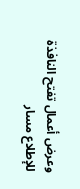وعرض أعمال تفتح النافذة للإطلاع مسار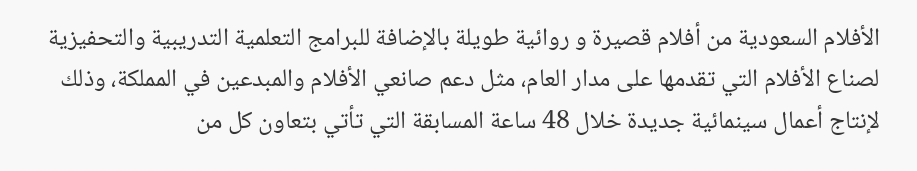الأفلام السعودية من أفلام قصيرة و روائية طويلة بالإضافة للبرامج التعلمية التدريبية والتحفيزية لصناع الأفلام التي تقدمها على مدار العام، مثل دعم صانعي الأفلام والمبدعين في المملكة، وذلك لإنتاج أعمال سينمائية جديدة خلال 48 ساعة المسابقة التي تأتي بتعاون كل من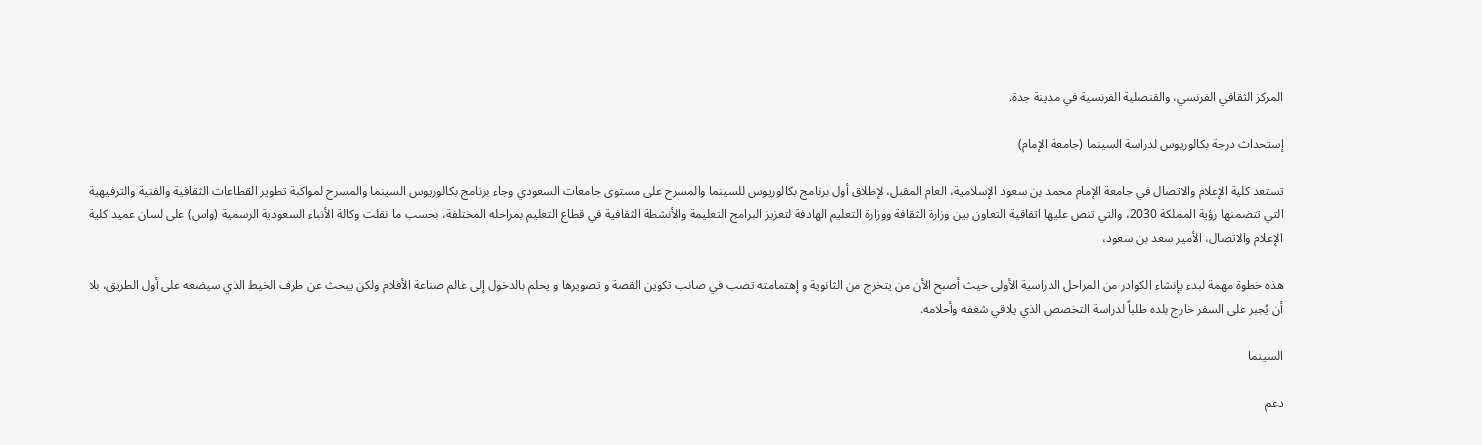المركز الثقافي الفرنسي، والقنصلية الفرنسية في مدينة جدة.

إستحداث درجة بكالوريوس لدراسة السينما (جامعة الإمام)

تستعد كلية الإعلام والاتصال في جامعة الإمام محمد بن سعود الإسلامية، العام المقبل، لإطلاق أول برنامج بكالوريوس للسينما والمسرح على مستوى جامعات السعودي وجاء برنامج بكالوريوس السينما والمسرح لمواكبة تطوير القطاعات الثقافية والفنية والترفيهية التي تتضمنها رؤية المملكة 2030، والتي تنص عليها اتفاقية التعاون بين وزارة الثقافة ووزارة التعليم الهادفة لتعزيز البرامج التعليمة والأنشطة الثقافية في قطاع التعليم بمراحله المختلفة، بحسب ما نقلت وكالة الأنباء السعودية الرسمية (واس) على لسان عميد كلية الإعلام والاتصال، الأمير سعد بن سعود،

هذه خطوة مهمة لبدء بإنشاء الكوادر من المراحل الدراسية الأولى حيث أصبح الأن من يتخرج من الثانوية و إهتمامته تصب في صانب تكوين القصة و تصويرها و يحلم بالدخول إلى عالم صناعة الأفلام ولكن يبحث عن طرف الخيط الذي سيضعه على أول الطريق، بلا أن يُجبر على السفر خارج بلده طلباً لدراسة التخصص الذي يلاقي شغفه وأحلامه.

السينما

دعم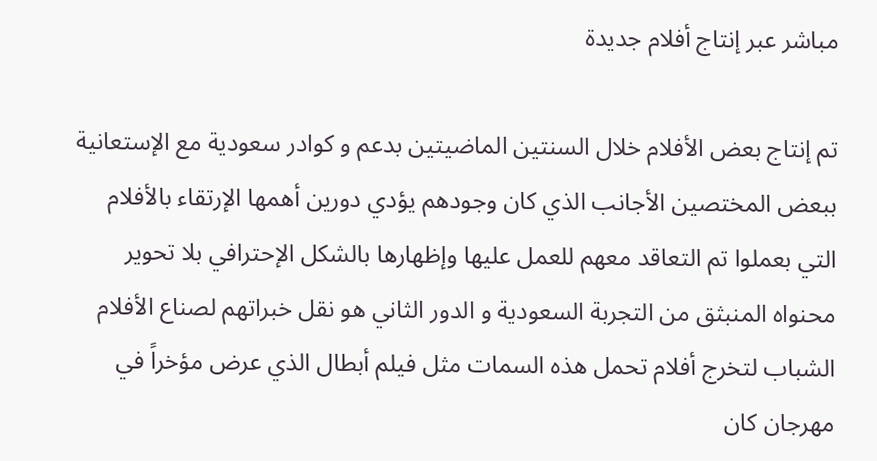مباشر عبر إنتاج أفلام جديدة

تم إنتاج بعض الأفلام خلال السنتين الماضيتين بدعم و كوادر سعودية مع الإستعانية ببعض المختصين الأجانب الذي كان وجودهم يؤدي دورين أهمها الإرتقاء بالأفلام التي بعملوا تم التعاقد معهم للعمل عليها وإظهارها بالشكل الإحترافي بلا تحوير محنواه المنبثق من التجربة السعودية و الدور الثاني هو نقل خبراتهم لصناع الأفلام الشباب لتخرج أفلام تحمل هذه السمات مثل فيلم أبطال الذي عرض مؤخراً في مهرجان كان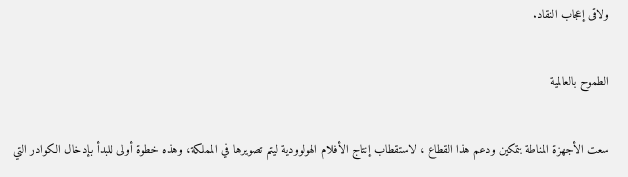ولاقى إعجاب النقاد.

الطموح بالعالمية

سعت الأجهزة المناطة بتمكين ودعم هذا القطاع ، لاستقطاب إنتاج الأفلام الهولوودية ليتم تصويرها في المملكة، وهذه خطوة أولى للبدأ بإدخال الكوادر التي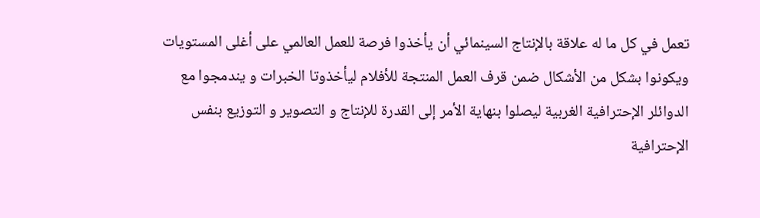تعمل في كل ما له علاقة بالإنتاج السينمائي أن يأخذوا فرصة للعمل العالمي على أغلى المستويات ويكونوا بشكل من الأشكال ضمن قرف العمل المنتجة للأفلام ليأخذوتا الخبرات و يندمجوا مع الدوائلر الإحترافية الغربية ليصلوا بنهاية الأمر إلى القدرة للإنتاج و التصوير و التوزيع بنفس الإحترافية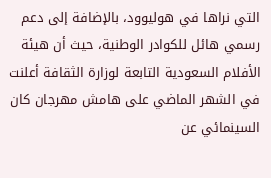التي نراها في هوليوود، بالإضافة إلى دعم رسمي هائل للكوادر الوطنية، حيث أن هيئة الأفلام السعودية التابعة لوزارة الثقافة أعلنت في الشهر الماضي على هامش مهرجان كان السينمائي عن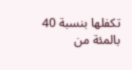تكفلها بنسبة 40 بالمئة من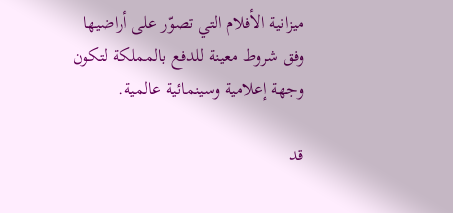ميزانية الأفلام التي تصوّر على أراضيها وفق شروط معينة للدفع بالمملكة لتكون وجهة إعلامية وسينمائية عالمية.

قد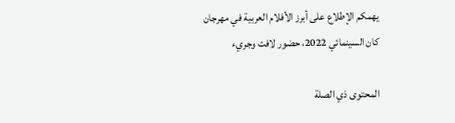يهمكم الإطلاع على أبرز الأفلام العربية في مهرجان كان السينمائي 2022، حضور لافت وجريء

المحتوى ذي الصلة